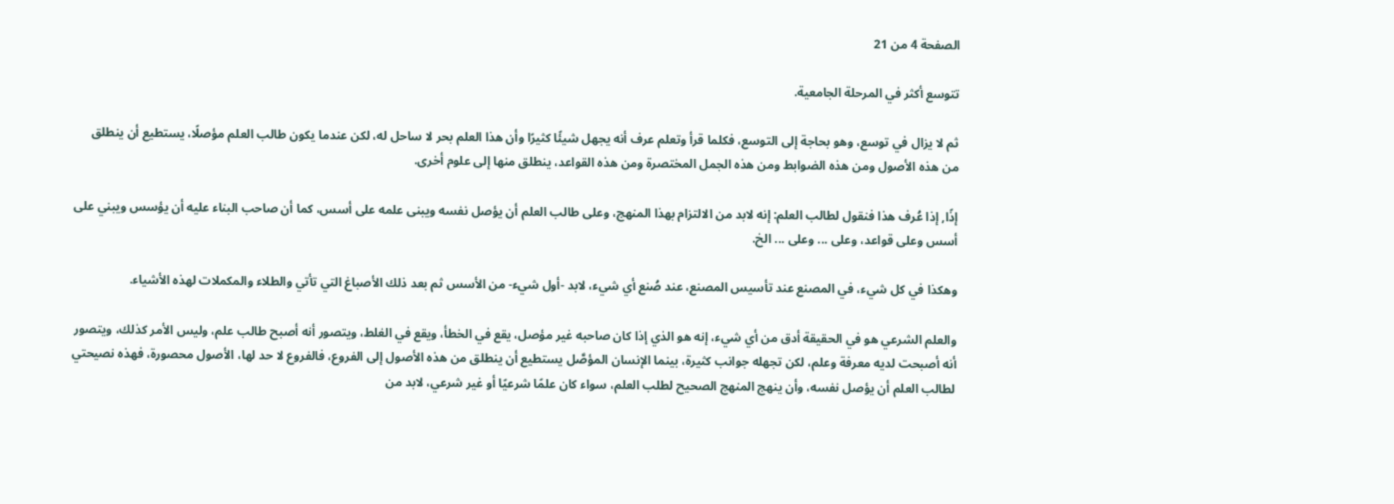الصفحة 4 من 21

تتوسع أكثر في المرحلة الجامعية.

ثم لا يزال في توسع، وهو بحاجة إلى التوسع، فكلما قرأ وتعلم عرف أنه يجهل شيئًا كثيرًا وأن هذا العلم بحر لا ساحل له، لكن عندما يكون طالب العلم مؤصلًا، يستطيع أن ينطلق من هذه الأصول ومن هذه الضوابط ومن هذه الجمل المختصرة ومن هذه القواعد، ينطلق منها إلى علوم أخرى.

إذًا, إذا عُرف هذا فنقول لطالب العلم: إنه لابد من الالتزام بهذا المنهج، وعلى طالب العلم أن يؤصل نفسه ويبنى علمه على أسس، كما أن صاحب البناء عليه أن يؤسس ويبني على أسس وعلى قواعد، وعلى ... وعلى ... الخ.

وهكذا في كل شيء، في المصنع عند تأسيس المصنع، عند صُنع أي شيء، لابد -أول شيء- من الأسس ثم بعد ذلك الأصباغ التي تأتي والطلاء والمكملات لهذه الأشياء.

والعلم الشرعي هو في الحقيقة أدق من أي شيء، إنه هو الذي إذا كان صاحبه غير مؤصل، يقع في الخطأ، ويقع في الغلط، ويتصور أنه أصبح طالب علم، وليس الأمر كذلك، ويتصور أنه أصبحت لديه معرفة وعلم، لكن تجهله جوانب كثيرة، بينما الإنسان المؤصَّل يستطيع أن ينطلق من هذه الأصول إلى الفروع، فالفروع لا حد لها، الأصول محصورة، فهذه نصيحتي لطالب العلم أن يؤصل نفسه، وأن ينهج المنهج الصحيح لطلب العلم، سواء كان علمًا شرعيًا أو غير شرعي، لابد من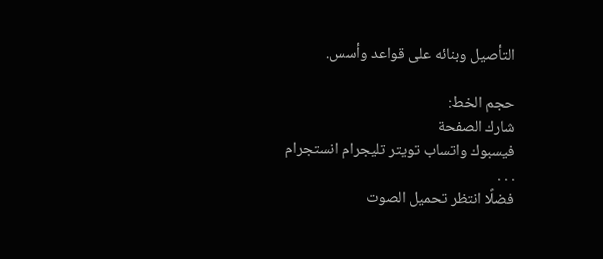التأصيل وبنائه على قواعد وأسس.

حجم الخط:
شارك الصفحة
فيسبوك واتساب تويتر تليجرام انستجرام
. . .
فضلًا انتظر تحميل الصوت